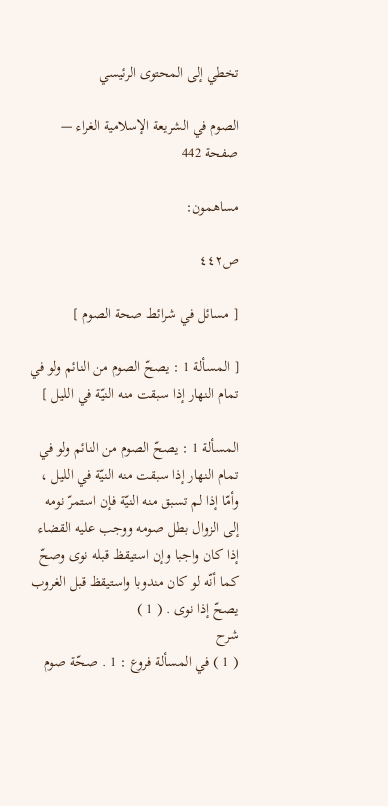تخطي إلى المحتوى الرئيسي

الصوم في الشريعة الإسلامية الغراء — صفحة 442

مساهمون:

ص٤٤٢

[ مسائل في شرائط صحة الصوم ]

[ المسألة 1 : يصحّ الصوم من النائم ولو في تمام النهار إذا سبقت منه النيّة في الليل ]

المسألة 1 : يصحّ الصوم من النائم ولو في تمام النهار إذا سبقت منه النيّة في الليل ، وأمّا إذا لم تسبق منه النيّة فإن استمرّ نومه إلى الزوال بطل صومه ووجب عليه القضاء إذا كان واجبا وإن استيقظ قبله نوى وصحّ كما أنّه لو كان مندوبا واستيقظ قبل الغروب يصحّ إذا نوى . ( 1 )
شرح
( 1 ) في المسألة فروع : 1 . صحّة صوم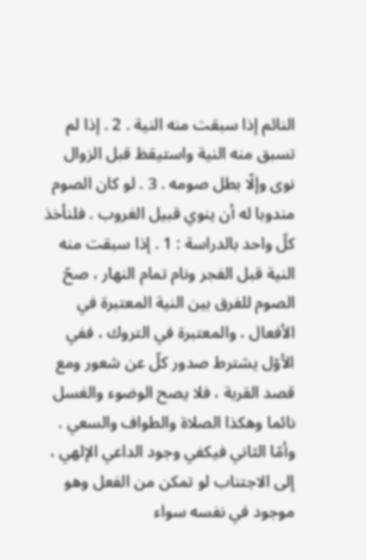النائم إذا سبقت منه النية . 2 . إذا لم تسبق منه النية واستيقظ قبل الزوال نوى وإلّا بطل صومه . 3 . لو كان الصوم مندوبا له أن ينوي قبيل الغروب . فلنأخذ كلّ واحد بالدراسة : 1 . إذا سبقت منه النية قبل الفجر ونام تمام النهار ، صحّ الصوم للفرق بين النية المعتبرة في الأفعال ، والمعتبرة في التروك ، ففي الأوّل يشترط صدور كلّ عن شعور ومع قصد القربة ، فلا يصح الوضوء والغسل نائما وهكذا الصلاة والطواف والسعي . وأمّا الثاني فيكفي وجود الداعي الإلهي ، إلى الاجتناب لو تمكن من الفعل وهو موجود في نفسه سواء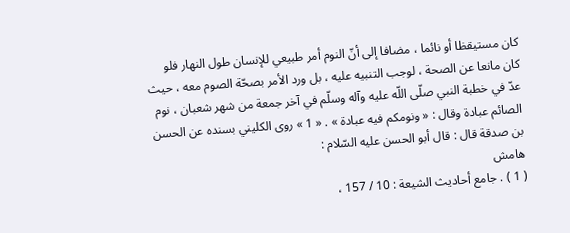كان مستيقظا أو نائما ، مضافا إلى أنّ النوم أمر طبيعي للإنسان طول النهار فلو كان مانعا عن الصحة ، لوجب التنبيه عليه ، بل ورد الأمر بصحّة الصوم معه ، حيث عدّ في خطبة النبي صلّى اللّه عليه وآله وسلّم في آخر جمعة من شهر شعبان ، نوم الصائم عبادة وقال : « ونومكم فيه عبادة » . « 1 » روى الكليني بسنده عن الحسن بن صدقة قال : قال أبو الحسن عليه السّلام :
هامش
( 1 ) . جامع أحاديث الشيعة : 10 / 157 ،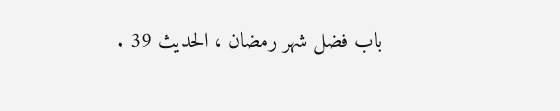باب فضل شهر رمضان ، الحديث 39 .